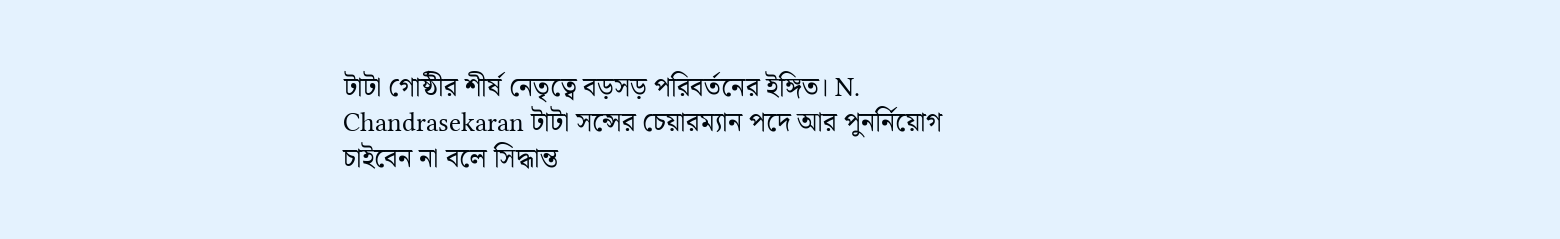টাটা গোষ্ঠীর শীর্ষ নেতৃত্বে বড়সড় পরিবর্তনের ইঙ্গিত। N. Chandrasekaran টাটা সন্সের চেয়ারম্যান পদে আর পুনর্নিয়োগ চাইবেন না বলে সিদ্ধান্ত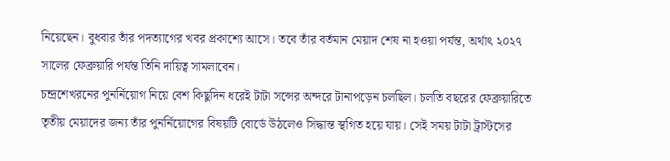নিয়েছেন। বুধবার তাঁর পদত্যাগের খবর প্রকাশ্যে আসে। তবে তাঁর বর্তমান মেয়াদ শেষ না হওয়া পর্যন্ত, অর্থাৎ ২০২৭ সালের ফেব্রুয়ারি পর্যন্ত তিনি দায়িত্ব সামলাবেন।
চন্দ্রশেখরনের পুনর্নিয়োগ নিয়ে বেশ কিছুদিন ধরেই টাটা সন্সের অন্দরে টানাপড়েন চলছিল। চলতি বছরের ফেব্রুয়ারিতে তৃতীয় মেয়াদের জন্য তাঁর পুনর্নিয়োগের বিষয়টি বোর্ডে উঠলেও সিদ্ধান্ত স্থগিত হয়ে যায়। সেই সময় টাটা ট্রাস্টসের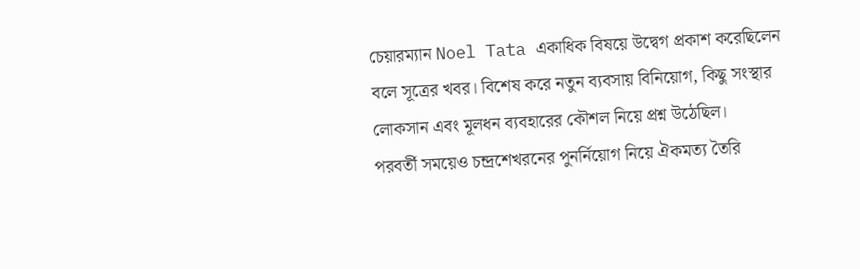চেয়ারম্যান Noel Tata একাধিক বিষয়ে উদ্বেগ প্রকাশ করেছিলেন বলে সূত্রের খবর। বিশেষ করে নতুন ব্যবসায় বিনিয়োগ, কিছু সংস্থার লোকসান এবং মূলধন ব্যবহারের কৌশল নিয়ে প্রশ্ন উঠেছিল।
পরবর্তী সময়েও চন্দ্রশেখরনের পুনর্নিয়োগ নিয়ে ঐকমত্য তৈরি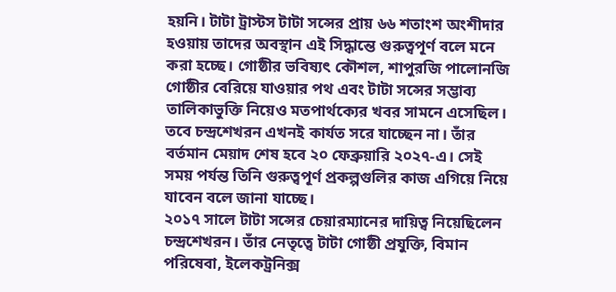হয়নি। টাটা ট্রাস্টস টাটা সন্সের প্রায় ৬৬ শতাংশ অংশীদার হওয়ায় তাদের অবস্থান এই সিদ্ধান্তে গুরুত্বপূর্ণ বলে মনে করা হচ্ছে। গোষ্ঠীর ভবিষ্যৎ কৌশল, শাপুরজি পালোনজি গোষ্ঠীর বেরিয়ে যাওয়ার পথ এবং টাটা সন্সের সম্ভাব্য তালিকাভুক্তি নিয়েও মতপার্থক্যের খবর সামনে এসেছিল।
তবে চন্দ্রশেখরন এখনই কার্যত সরে যাচ্ছেন না। তাঁর বর্তমান মেয়াদ শেষ হবে ২০ ফেব্রুয়ারি ২০২৭-এ। সেই সময় পর্যন্ত তিনি গুরুত্বপূর্ণ প্রকল্পগুলির কাজ এগিয়ে নিয়ে যাবেন বলে জানা যাচ্ছে।
২০১৭ সালে টাটা সন্সের চেয়ারম্যানের দায়িত্ব নিয়েছিলেন চন্দ্রশেখরন। তাঁর নেতৃত্বে টাটা গোষ্ঠী প্রযুক্তি, বিমান পরিষেবা, ইলেকট্রনিক্স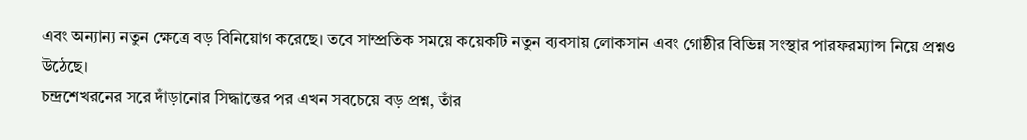এবং অন্যান্য নতুন ক্ষেত্রে বড় বিনিয়োগ করেছে। তবে সাম্প্রতিক সময়ে কয়েকটি নতুন ব্যবসায় লোকসান এবং গোষ্ঠীর বিভিন্ন সংস্থার পারফরম্যান্স নিয়ে প্রশ্নও উঠেছে।
চন্দ্রশেখরনের সরে দাঁড়ানোর সিদ্ধান্তের পর এখন সবচেয়ে বড় প্রশ্ন, তাঁর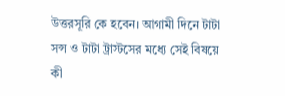উত্তরসূরি কে হবেন। আগামী দিনে টাটা সন্স ও টাটা ট্রাস্টসের মধ্যে সেই বিষয়ে কী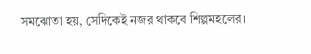সমঝোতা হয়, সেদিকেই নজর থাকবে শিল্পমহলের।